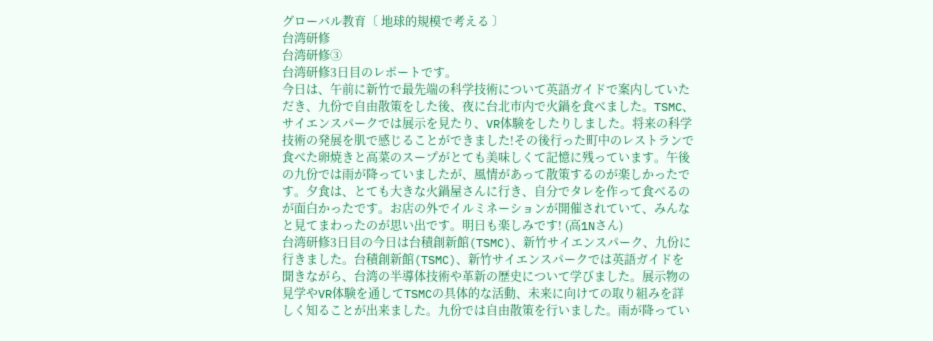グローバル教育〔 地球的規模で考える 〕
台湾研修
台湾研修③
台湾研修3日目のレポートです。
今日は、午前に新竹で最先端の科学技術について英語ガイドで案内していただき、九份で自由散策をした後、夜に台北市内で火鍋を食べました。TSMC、サイエンスパークでは展示を見たり、VR体験をしたりしました。将来の科学技術の発展を肌で感じることができました!その後行った町中のレストランで食べた卵焼きと高菜のスープがとても美味しくて記憶に残っています。午後の九份では雨が降っていましたが、風情があって散策するのが楽しかったです。夕食は、とても大きな火鍋屋さんに行き、自分でタレを作って食べるのが面白かったです。お店の外でイルミネーションが開催されていて、みんなと見てまわったのが思い出です。明日も楽しみです! (高1Nさん)
台湾研修3日目の今日は台積創新館(TSMC)、新竹サイエンスパーク、九份に行きました。台積創新館(TSMC)、新竹サイエンスパークでは英語ガイドを聞きながら、台湾の半導体技術や革新の歴史について学びました。展示物の見学やVR体験を通してTSMCの具体的な活動、未来に向けての取り組みを詳しく知ることが出来ました。九份では自由散策を行いました。雨が降ってい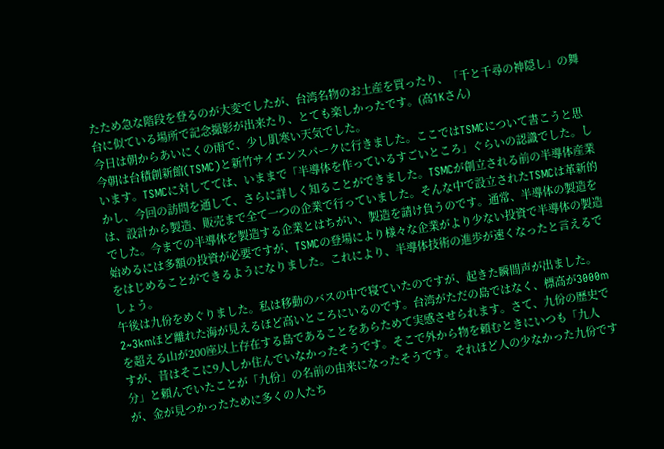たため急な階段を登るのが大変でしたが、台湾名物のお土産を買ったり、「千と千尋の神隠し」の舞台に似ている場所で記念撮影が出来たり、とても楽しかったです。(高1Kさん)
今日は朝からあいにくの雨で、少し肌寒い天気でした。
今朝は台積創新館(TSMC)と新竹サイエンスパークに行きました。ここではTSMCについて書こうと思います。TSMCに対してては、いままで「半導体を作っているすごいところ」ぐらいの認識でした。しかし、今回の訪問を通して、さらに詳しく知ることができました。TSMCが創立される前の半導体産業は、設計から製造、販売まで全て一つの企業で行っていました。そんな中で設立されたTSMCは革新的でした。今までの半導体を製造する企業とはちがい、製造を請け負うのです。通常、半導体の製造を始めるには多額の投資が必要ですが、TSMCの登場により様々な企業がより少ない投資で半導体の製造をはじめることができるようになりました。これにより、半導体技術の進歩が速くなったと言えるでしょう。
午後は九份をめぐりました。私は移動のバスの中で寝ていたのですが、起きた瞬間声が出ました。2~3kmほど離れた海が見えるほど高いところにいるのです。台湾がただの島ではなく、標高が3000mを超える山が200座以上存在する島であることをあらためて実感させられます。さて、九份の歴史ですが、昔はそこに9人しか住んでいなかったそうです。そこで外から物を頼むときにいつも「九人分」と頼んでいたことが「九份」の名前の由来になったそうです。それほど人の少なかった九份ですが、金が見つかったために多くの人たち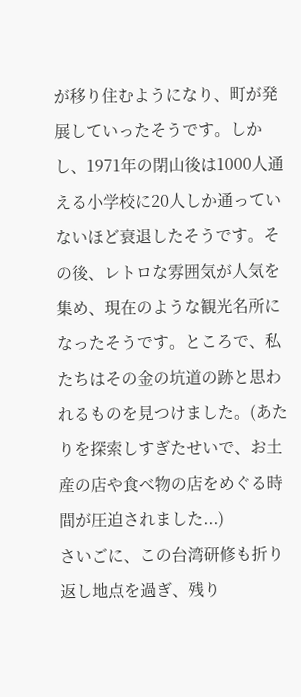が移り住むようになり、町が発展していったそうです。しかし、1971年の閉山後は1000人通える小学校に20人しか通っていないほど衰退したそうです。その後、レトロな雰囲気が人気を集め、現在のような観光名所になったそうです。ところで、私たちはその金の坑道の跡と思われるものを見つけました。(あたりを探索しすぎたせいで、お土産の店や食べ物の店をめぐる時間が圧迫されました...)
さいごに、この台湾研修も折り返し地点を過ぎ、残り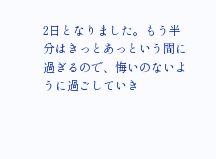2日となりました。もう半分はきっとあっという間に過ぎるので、悔いのないように過ごしていき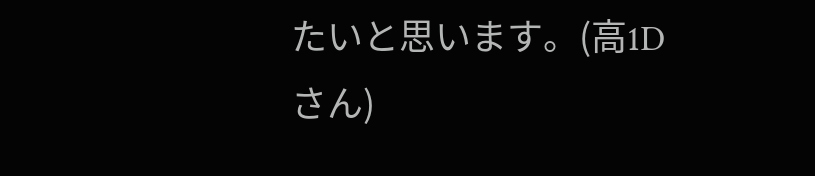たいと思います。(高1Dさん)